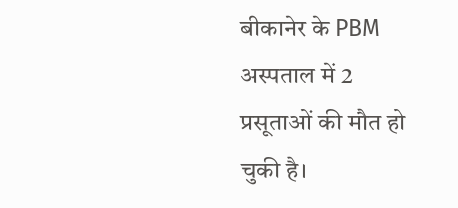बीकानेर के PBM अस्पताल में 2 प्रसूताओं की मौत हो चुकी है।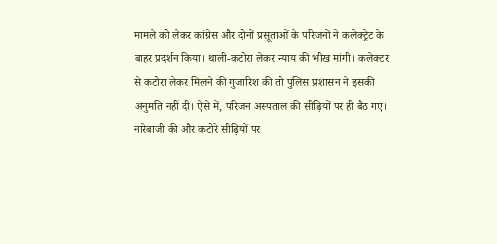मामले को लेकर कांग्रेस और दोनों प्रसूताओं के परिजनों ने कलेक्ट्रेट के बाहर प्रदर्शन किया। थाली-कटोरा लेकर न्याय की भीख मांगी। कलेक्टर से कटोरा लेकर मिलने की गुजारिश की तो पुलिस प्रशासन ने इसकी अनुमति नहीं दी। ऐसे में, परिजन अस्पताल की सीढ़ियों पर ही बैठ गए। नारेबाजी की और कटोरे सीढ़ियों पर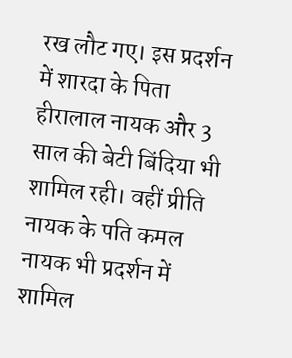रख लौट गए। इस प्रदर्शन में शारदा के पिता हीरालाल नायक और 3 साल की बेटी बिंदिया भी शामिल रही। वहीं प्रीति नायक के पति कमल नायक भी प्रदर्शन में शामिल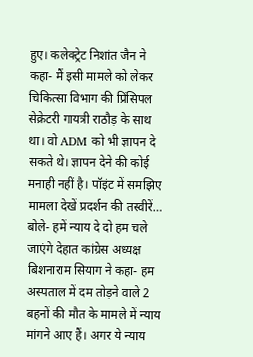हुए। कलेक्ट्रेट निशांत जैन ने कहा- मैं इसी मामले को लेकर चिकित्सा विभाग की प्रिंसिपल सेक्रेटरी गायत्री राठौड़ के साथ था। वो ADM को भी ज्ञापन दे सकते थे। ज्ञापन देने की कोई मनाही नहीं है। पॉइंट में समझिए मामला देखें प्रदर्शन की तस्वीरें…
बोले- हमें न्याय दे दो हम चले जाएंगे देहात कांग्रेस अध्यक्ष बिशनाराम सियाग ने कहा- हम अस्पताल में दम तोड़ने वाले 2 बहनों की मौत के मामले में न्याय मांगने आए हैं। अगर ये न्याय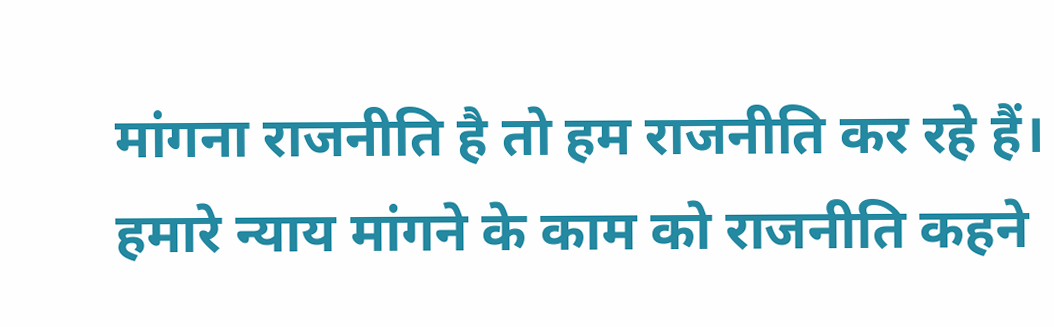मांगना राजनीति है तो हम राजनीति कर रहे हैं। हमारे न्याय मांगने के काम को राजनीति कहने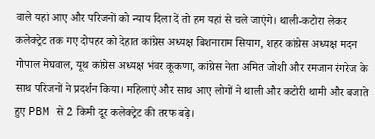वाले यहां आए और परिजनों को न्याय दिला दें तो हम यहां से चले जाएंगे। थाली-कटोरा लेकर कलेक्ट्रेट तक गए दोपहर को देहात कांग्रेस अध्यक्ष बिशनाराम सियाग, शहर कांग्रेस अध्यक्ष मदन गोपाल मेघवाल, यूथ कांग्रेस अध्यक्ष भंवर कूकणा, कांग्रेस नेता अमित जोशी और रमजान रंगरेज के साथ परिजनों ने प्रदर्शन किया। महिलाएं और साथ आए लोगों ने थाली और कटोरी थामी और बजाते हुए PBM से 2 किमी दूर कलेक्ट्रेट की तरफ बढ़े।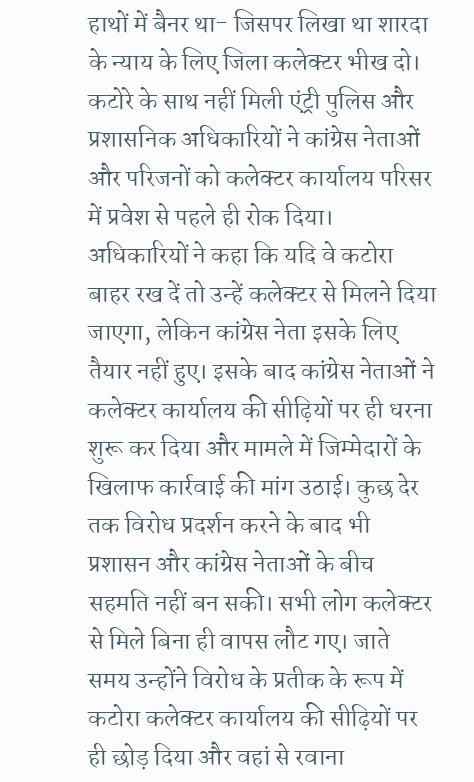हाथों में बैनर था- जिसपर लिखा था शारदा के न्याय के लिए जिला कलेक्टर भीख दो। कटोरे के साथ नहीं मिली एंट्री पुलिस और प्रशासनिक अधिकारियों ने कांग्रेस नेताओं और परिजनों को कलेक्टर कार्यालय परिसर में प्रवेश से पहले ही रोक दिया। अधिकारियों ने कहा कि यदि वे कटोरा बाहर रख दें तो उन्हें कलेक्टर से मिलने दिया जाएगा, लेकिन कांग्रेस नेता इसके लिए तैयार नहीं हुए। इसके बाद कांग्रेस नेताओं ने कलेक्टर कार्यालय की सीढ़ियों पर ही धरना शुरू कर दिया और मामले में जिम्मेदारों के खिलाफ कार्रवाई की मांग उठाई। कुछ देर तक विरोध प्रदर्शन करने के बाद भी प्रशासन और कांग्रेस नेताओं के बीच सहमति नहीं बन सकी। सभी लोग कलेक्टर से मिले बिना ही वापस लौट गए। जाते समय उन्होंने विरोध के प्रतीक के रूप में कटोरा कलेक्टर कार्यालय की सीढ़ियों पर ही छोड़ दिया और वहां से रवाना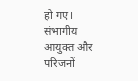हो गए। संभागीय आयुक्त और परिजनों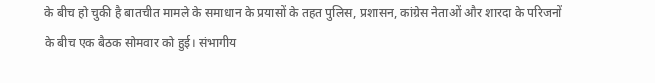के बीच हो चुकी है बातचीत मामले के समाधान के प्रयासों के तहत पुलिस, प्रशासन, कांग्रेस नेताओं और शारदा के परिजनों के बीच एक बैठक सोमवार को हुई। संभागीय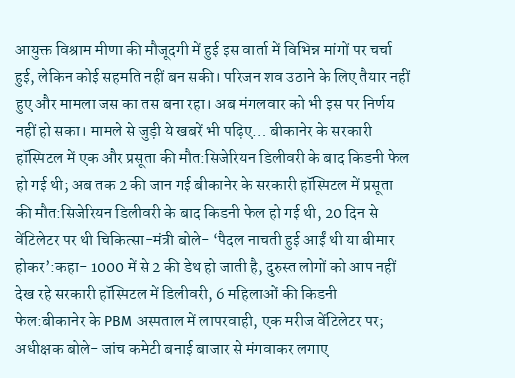आयुक्त विश्राम मीणा की मौजूदगी में हुई इस वार्ता में विभिन्न मांगों पर चर्चा हुई, लेकिन कोई सहमति नहीं बन सकी। परिजन शव उठाने के लिए तैयार नहीं हुए और मामला जस का तस बना रहा। अब मंगलवार को भी इस पर निर्णय नहीं हो सका। मामले से जुड़ी ये खबरें भी पढ़िए… बीकानेर के सरकारी हॉस्पिटल में एक और प्रसूता की मौत:सिजेरियन डिलीवरी के बाद किडनी फेल हो गई थी; अब तक 2 की जान गई बीकानेर के सरकारी हॉस्पिटल में प्रसूता की मौत:सिजेरियन डिलीवरी के बाद किडनी फेल हो गई थी, 20 दिन से वेंटिलेटर पर थी चिकित्सा-मंत्री बोले- ‘पैदल नाचती हुई आईं थी या बीमार होकर’:कहा- 1000 में से 2 की डेथ हो जाती है, दुरुस्त लोगों को आप नहीं देख रहे सरकारी हॉस्पिटल में डिलीवरी, 6 महिलाओं की किडनी फेल:बीकानेर के PBM अस्पताल में लापरवाही, एक मरीज वेंटिलेटर पर; अधीक्षक बोले- जांच कमेटी बनाई बाजार से मंगवाकर लगाए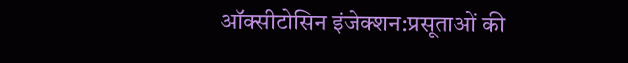ऑक्सीटोसिन इंजेक्शन:प्रसूताओं की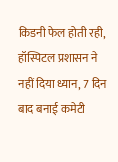किडनी फेल होती रही, हॉस्पिटल प्रशासन ने नहीं दिया ध्यान, 7 दिन बाद बनाई कमेटी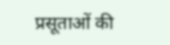प्रसूताओं की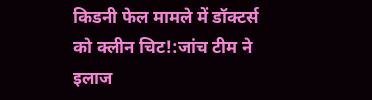किडनी फेल मामले में डॉक्टर्स को क्लीन चिट!:जांच टीम ने इलाज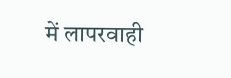में लापरवाही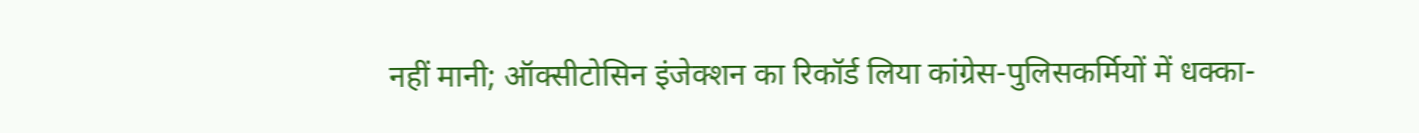नहीं मानी; ऑक्सीटोसिन इंजेक्शन का रिकॉर्ड लिया कांग्रेस-पुलिसकर्मियों में धक्का-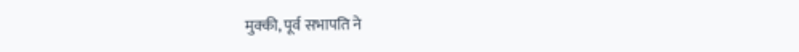मुक्की, पूर्व सभापति ने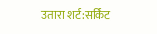उतारा शर्ट:सर्किट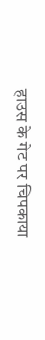हाउस के गेट पर चिपकाया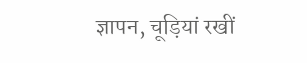ज्ञापन, चूड़ियां रखीं